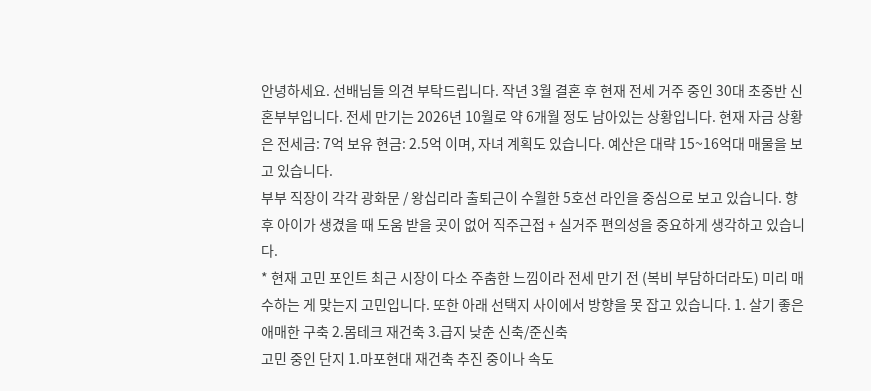안녕하세요. 선배님들 의견 부탁드립니다. 작년 3월 결혼 후 현재 전세 거주 중인 30대 초중반 신혼부부입니다. 전세 만기는 2026년 10월로 약 6개월 정도 남아있는 상황입니다. 현재 자금 상황은 전세금: 7억 보유 현금: 2.5억 이며, 자녀 계획도 있습니다. 예산은 대략 15~16억대 매물을 보고 있습니다.
부부 직장이 각각 광화문 / 왕십리라 출퇴근이 수월한 5호선 라인을 중심으로 보고 있습니다. 향후 아이가 생겼을 때 도움 받을 곳이 없어 직주근접 + 실거주 편의성을 중요하게 생각하고 있습니다.
* 현재 고민 포인트 최근 시장이 다소 주춤한 느낌이라 전세 만기 전 (복비 부담하더라도) 미리 매수하는 게 맞는지 고민입니다. 또한 아래 선택지 사이에서 방향을 못 잡고 있습니다. 1. 살기 좋은 애매한 구축 2.몸테크 재건축 3.급지 낮춘 신축/준신축
고민 중인 단지 1.마포현대 재건축 추진 중이나 속도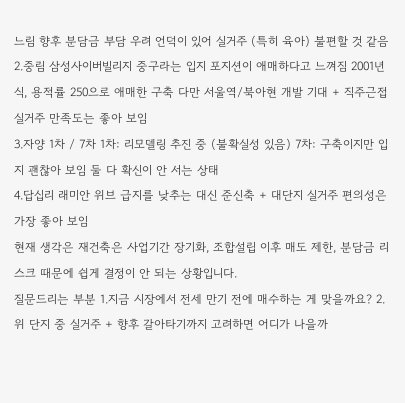느림 향후 분담금 부담 우려 언덕이 있어 실거주 (특히 육아) 불편할 것 같음
2.중림 삼성사이버빌리지 중구라는 입지 포지션이 애매하다고 느껴짐 2001년식, 용적률 250으로 애매한 구축 다만 서울역/북아현 개발 기대 + 직주근접 실거주 만족도는 좋아 보임
3.자양 1차 / 7차 1차: 리모델링 추진 중 (불확실성 있음) 7차: 구축이지만 입지 괜찮아 보임 둘 다 확신이 안 서는 상태
4.답십리 래미안 위브 급지를 낮추는 대신 준신축 + 대단지 실거주 편의성은 가장 좋아 보임
현재 생각은 재건축은 사업기간 장기화, 조합설립 이후 매도 제한, 분담금 리스크 때문에 쉽게 결정이 안 되는 상황입니다.
질문드리는 부분 1.지금 시장에서 전세 만기 전에 매수하는 게 맞을까요? 2.위 단지 중 실거주 + 향후 갈아타기까지 고려하면 어디가 나을까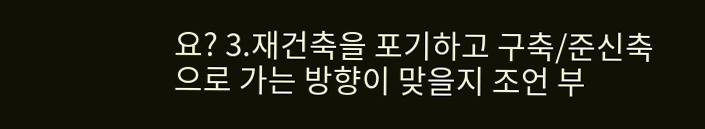요? 3.재건축을 포기하고 구축/준신축으로 가는 방향이 맞을지 조언 부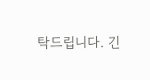탁드립니다. 긴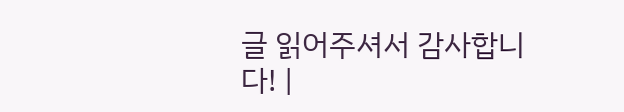글 읽어주셔서 감사합니다! |